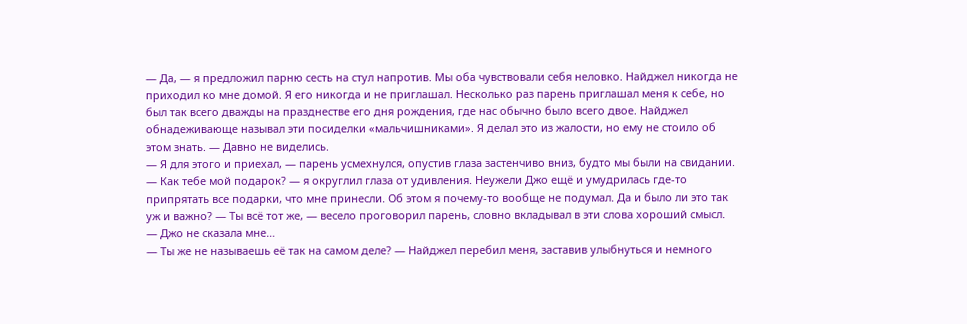— Да, — я предложил парню сесть на стул напротив. Мы оба чувствовали себя неловко. Найджел никогда не приходил ко мне домой. Я его никогда и не приглашал. Несколько раз парень приглашал меня к себе, но был так всего дважды на празднестве его дня рождения, где нас обычно было всего двое. Найджел обнадеживающе называл эти посиделки «мальчишниками». Я делал это из жалости, но ему не стоило об этом знать. — Давно не виделись.
— Я для этого и приехал, — парень усмехнулся, опустив глаза застенчиво вниз, будто мы были на свидании. — Как тебе мой подарок? — я округлил глаза от удивления. Неужели Джо ещё и умудрилась где-то припрятать все подарки, что мне принесли. Об этом я почему-то вообще не подумал. Да и было ли это так уж и важно? — Ты всё тот же, — весело проговорил парень, словно вкладывал в эти слова хороший смысл.
— Джо не сказала мне…
— Ты же не называешь её так на самом деле? — Найджел перебил меня, заставив улыбнуться и немного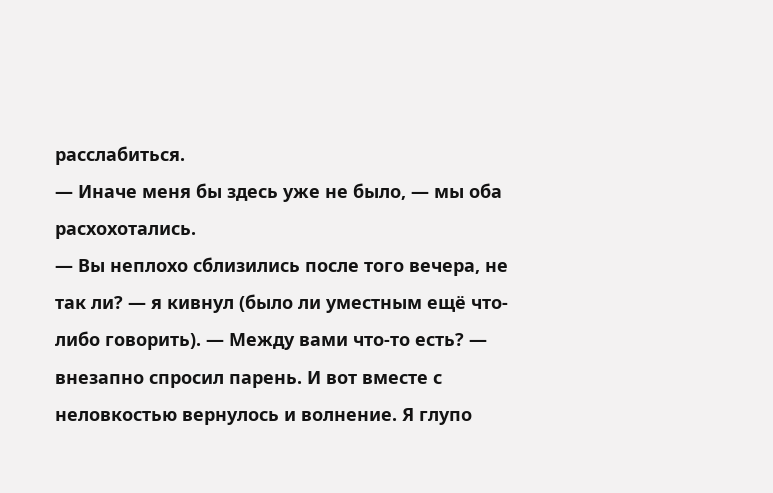расслабиться.
— Иначе меня бы здесь уже не было, — мы оба расхохотались.
— Вы неплохо сблизились после того вечера, не так ли? — я кивнул (было ли уместным ещё что-либо говорить). — Между вами что-то есть? — внезапно спросил парень. И вот вместе с неловкостью вернулось и волнение. Я глупо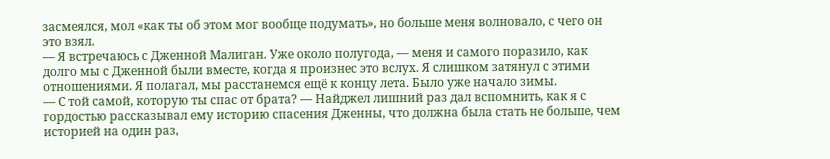засмеялся, мол «как ты об этом мог вообще подумать», но больше меня волновало, с чего он это взял.
— Я встречаюсь с Дженной Малиган. Уже около полугода, — меня и самого поразило, как долго мы с Дженной были вместе, когда я произнес это вслух. Я слишком затянул с этими отношениями. Я полагал, мы расстанемся ещё к концу лета. Было уже начало зимы.
— С той самой, которую ты спас от брата? — Найджел лишний раз дал вспомнить, как я с гордостью рассказывал ему историю спасения Дженны, что должна была стать не больше, чем историей на один раз,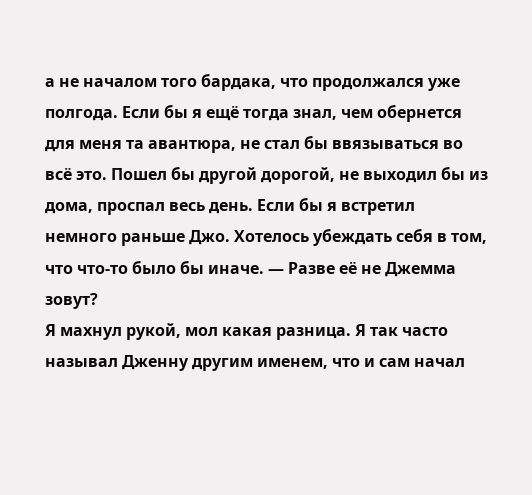а не началом того бардака, что продолжался уже полгода. Если бы я ещё тогда знал, чем обернется для меня та авантюра, не стал бы ввязываться во всё это. Пошел бы другой дорогой, не выходил бы из дома, проспал весь день. Если бы я встретил немного раньше Джо. Хотелось убеждать себя в том, что что-то было бы иначе. — Разве её не Джемма зовут?
Я махнул рукой, мол какая разница. Я так часто называл Дженну другим именем, что и сам начал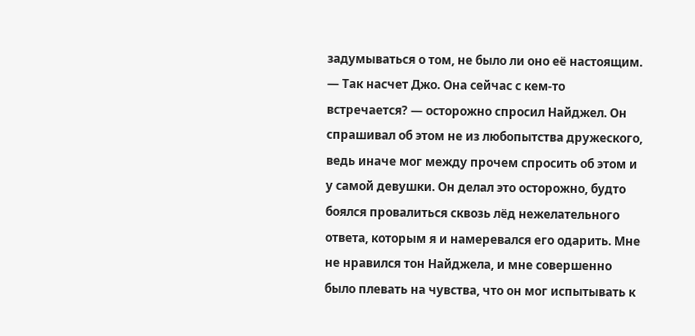задумываться о том, не было ли оно её настоящим.
— Так насчет Джо. Она сейчас с кем-то встречается? — осторожно спросил Найджел. Он спрашивал об этом не из любопытства дружеского, ведь иначе мог между прочем спросить об этом и у самой девушки. Он делал это осторожно, будто боялся провалиться сквозь лёд нежелательного ответа, которым я и намеревался его одарить. Мне не нравился тон Найджела, и мне совершенно было плевать на чувства, что он мог испытывать к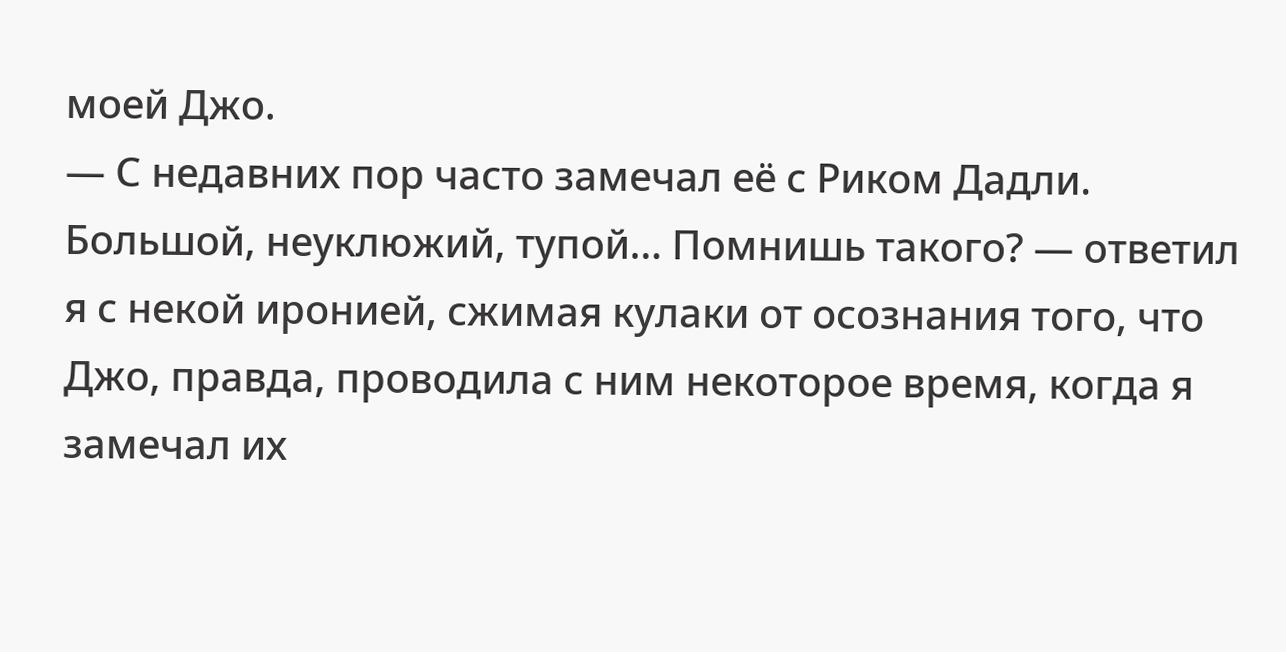моей Джо.
— С недавних пор часто замечал её с Риком Дадли. Большой, неуклюжий, тупой… Помнишь такого? — ответил я с некой иронией, сжимая кулаки от осознания того, что Джо, правда, проводила с ним некоторое время, когда я замечал их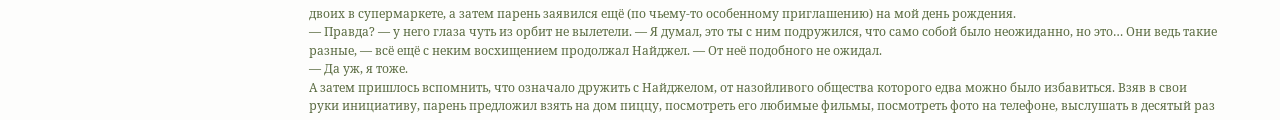двоих в супермаркете, а затем парень заявился ещё (по чьему-то особенному приглашению) на мой день рождения.
— Правда? — у него глаза чуть из орбит не вылетели. — Я думал, это ты с ним подружился, что само собой было неожиданно, но это… Они ведь такие разные, — всё ещё с неким восхищением продолжал Найджел. — От неё подобного не ожидал.
— Да уж, я тоже.
А затем пришлось вспомнить, что означало дружить с Найджелом, от назойливого общества которого едва можно было избавиться. Взяв в свои руки инициативу, парень предложил взять на дом пиццу, посмотреть его любимые фильмы, посмотреть фото на телефоне, выслушать в десятый раз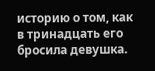историю о том, как в тринадцать его бросила девушка.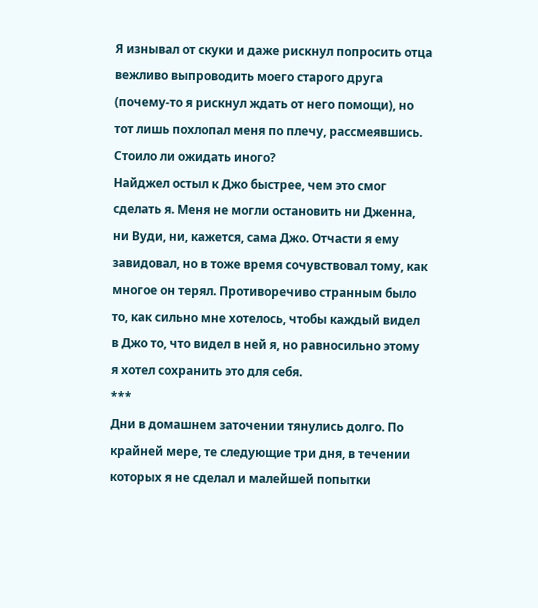Я изнывал от скуки и даже рискнул попросить отца вежливо выпроводить моего старого друга (почему-то я рискнул ждать от него помощи), но тот лишь похлопал меня по плечу, рассмеявшись. Стоило ли ожидать иного?
Найджел остыл к Джо быстрее, чем это смог сделать я. Меня не могли остановить ни Дженна, ни Вуди, ни, кажется, сама Джо. Отчасти я ему завидовал, но в тоже время сочувствовал тому, как многое он терял. Противоречиво странным было то, как сильно мне хотелось, чтобы каждый видел в Джо то, что видел в ней я, но равносильно этому я хотел сохранить это для себя.
***
Дни в домашнем заточении тянулись долго. По крайней мере, те следующие три дня, в течении которых я не сделал и малейшей попытки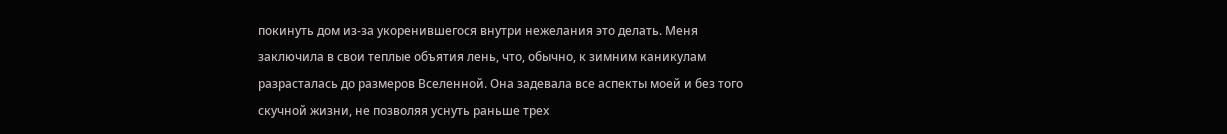покинуть дом из-за укоренившегося внутри нежелания это делать. Меня заключила в свои теплые объятия лень, что, обычно, к зимним каникулам разрасталась до размеров Вселенной. Она задевала все аспекты моей и без того скучной жизни, не позволяя уснуть раньше трех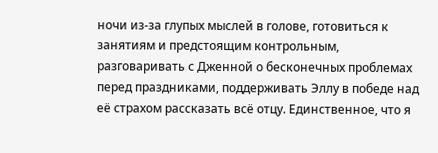ночи из-за глупых мыслей в голове, готовиться к занятиям и предстоящим контрольным, разговаривать с Дженной о бесконечных проблемах перед праздниками, поддерживать Эллу в победе над её страхом рассказать всё отцу. Единственное, что я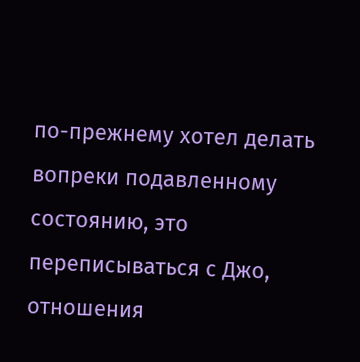по-прежнему хотел делать вопреки подавленному состоянию, это переписываться с Джо, отношения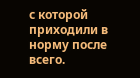с которой приходили в норму после всего.